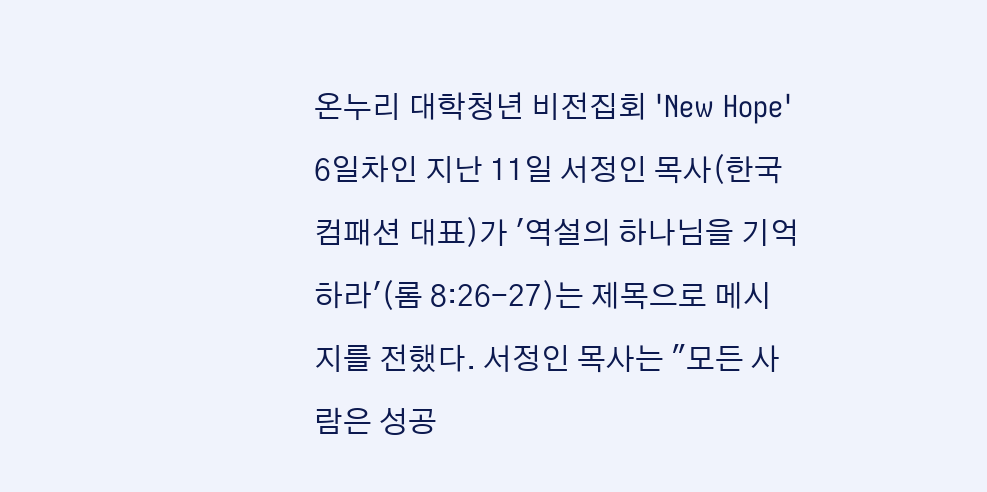온누리 대학청년 비전집회 'New Hope' 6일차인 지난 11일 서정인 목사(한국 컴패션 대표)가 '역설의 하나님을 기억하라'(롬 8:26-27)는 제목으로 메시지를 전했다. 서정인 목사는 "모든 사람은 성공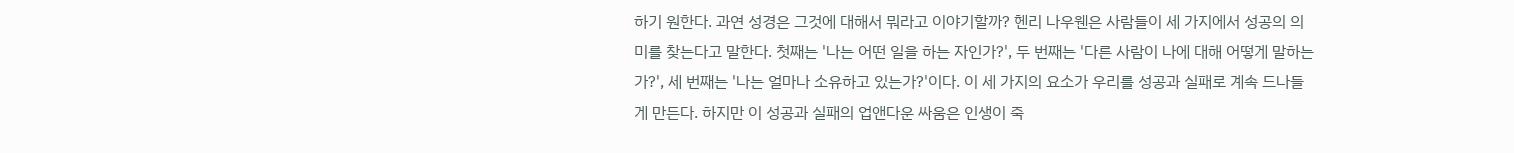하기 원한다. 과연 성경은 그것에 대해서 뭐라고 이야기할까? 헨리 나우웬은 사람들이 세 가지에서 성공의 의미를 찾는다고 말한다. 첫째는 '나는 어떤 일을 하는 자인가?', 두 번째는 '다른 사람이 나에 대해 어떻게 말하는가?', 세 번째는 '나는 얼마나 소유하고 있는가?'이다. 이 세 가지의 요소가 우리를 성공과 실패로 계속 드나들게 만든다. 하지만 이 성공과 실패의 업앤다운 싸움은 인생이 죽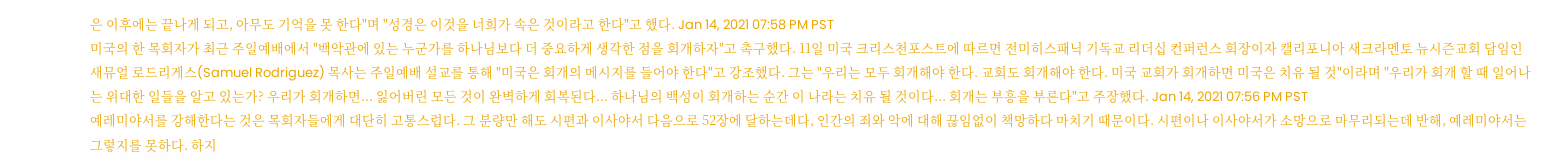은 이후에는 끝나게 되고, 아무도 기억을 못 한다"며 "성경은 이것을 너희가 속은 것이라고 한다"고 했다. Jan 14, 2021 07:58 PM PST
미국의 한 목회자가 최근 주일예배에서 "백악관에 있는 누군가를 하나님보다 더 중요하게 생각한 점을 회개하자"고 촉구했다. 11일 미국 크리스천포스트에 따르면 전미히스패닉 기독교 리더십 컨퍼런스 회장이자 캘리포니아 새크라멘토 뉴시즌교회 담임인 새뮤얼 로드리게스(Samuel Rodriguez) 목사는 주일예배 설교를 통해 "미국은 회개의 메시지를 들어야 한다"고 강조했다. 그는 "우리는 모두 회개해야 한다. 교회도 회개해야 한다. 미국 교회가 회개하면 미국은 치유 될 것"이라며 "우리가 회개 할 때 일어나는 위대한 일들을 알고 있는가? 우리가 회개하면... 잃어버린 모든 것이 완벽하게 회복된다... 하나님의 백성이 회개하는 순간 이 나라는 치유 될 것이다... 회개는 부흥을 부른다"고 주장했다. Jan 14, 2021 07:56 PM PST
예레미야서를 강해한다는 것은 목회자들에게 대단히 고통스럽다. 그 분량만 해도 시편과 이사야서 다음으로 52장에 달하는데다, 인간의 죄와 악에 대해 끊임없이 책망하다 마치기 때문이다. 시편이나 이사야서가 소망으로 마무리되는데 반해, 예레미야서는 그렇지를 못하다. 하지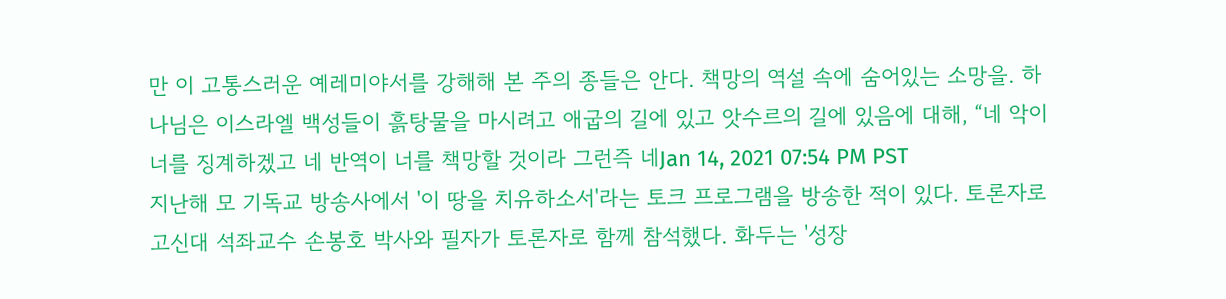만 이 고통스러운 예레미야서를 강해해 본 주의 종들은 안다. 책망의 역설 속에 숨어있는 소망을. 하나님은 이스라엘 백성들이 흙탕물을 마시려고 애굽의 길에 있고 앗수르의 길에 있음에 대해, “네 악이 너를 징계하겠고 네 반역이 너를 책망할 것이라 그런즉 네Jan 14, 2021 07:54 PM PST
지난해 모 기독교 방송사에서 '이 땅을 치유하소서'라는 토크 프로그램을 방송한 적이 있다. 토론자로 고신대 석좌교수 손봉호 박사와 필자가 토론자로 함께 참석했다. 화두는 '성장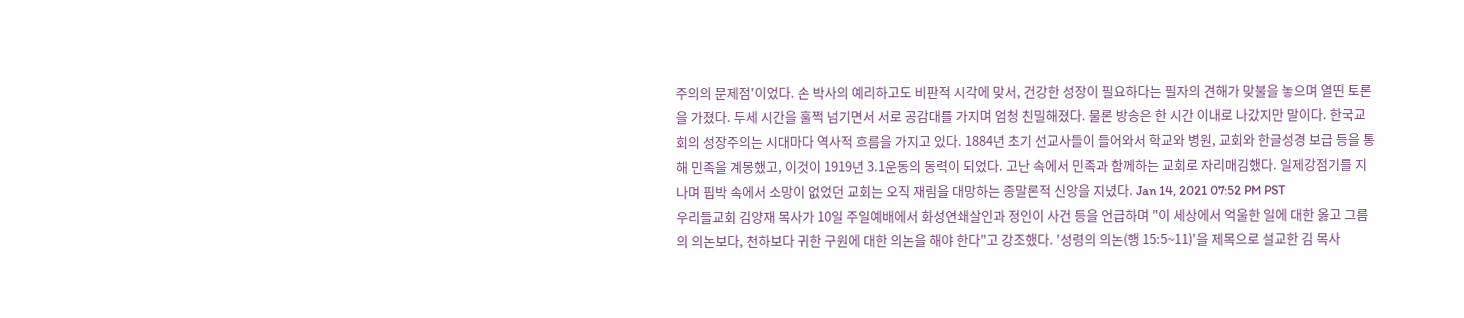주의의 문제점'이었다. 손 박사의 예리하고도 비판적 시각에 맞서, 건강한 성장이 필요하다는 필자의 견해가 맞불을 놓으며 열띤 토론을 가졌다. 두세 시간을 훌쩍 넘기면서 서로 공감대를 가지며 엄청 친밀해졌다. 물론 방송은 한 시간 이내로 나갔지만 말이다. 한국교회의 성장주의는 시대마다 역사적 흐름을 가지고 있다. 1884년 초기 선교사들이 들어와서 학교와 병원, 교회와 한글성경 보급 등을 통해 민족을 계몽했고, 이것이 1919년 3.1운동의 동력이 되었다. 고난 속에서 민족과 함께하는 교회로 자리매김했다. 일제강점기를 지나며 핍박 속에서 소망이 없었던 교회는 오직 재림을 대망하는 종말론적 신앙을 지녔다. Jan 14, 2021 07:52 PM PST
우리들교회 김양재 목사가 10일 주일예배에서 화성연쇄살인과 정인이 사건 등을 언급하며 "이 세상에서 억울한 일에 대한 옳고 그름의 의논보다, 천하보다 귀한 구원에 대한 의논을 해야 한다"고 강조했다. '성령의 의논(행 15:5~11)'을 제목으로 설교한 김 목사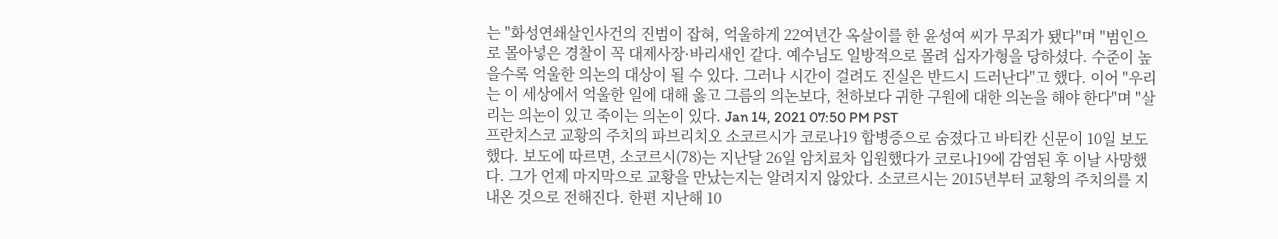는 "화성연쇄살인사건의 진범이 잡혀, 억울하게 22여년간 옥살이를 한 윤성여 씨가 무죄가 됐다"며 "범인으로 몰아넣은 경찰이 꼭 대제사장·바리새인 같다. 예수님도 일방적으로 몰려 십자가형을 당하셨다. 수준이 높을수록 억울한 의논의 대상이 될 수 있다. 그러나 시간이 걸려도 진실은 반드시 드러난다"고 했다. 이어 "우리는 이 세상에서 억울한 일에 대해 옳고 그름의 의논보다, 천하보다 귀한 구원에 대한 의논을 해야 한다"며 "살리는 의논이 있고 죽이는 의논이 있다. Jan 14, 2021 07:50 PM PST
프란치스코 교황의 주치의 파브리치오 소코르시가 코로나19 합병증으로 숨졌다고 바티칸 신문이 10일 보도했다. 보도에 따르면, 소코르시(78)는 지난달 26일 암치료차 입원했다가 코로나19에 감염된 후 이날 사망했다. 그가 언제 마지막으로 교황을 만났는지는 알려지지 않았다. 소코르시는 2015년부터 교황의 주치의를 지내온 것으로 전해진다. 한편 지난해 10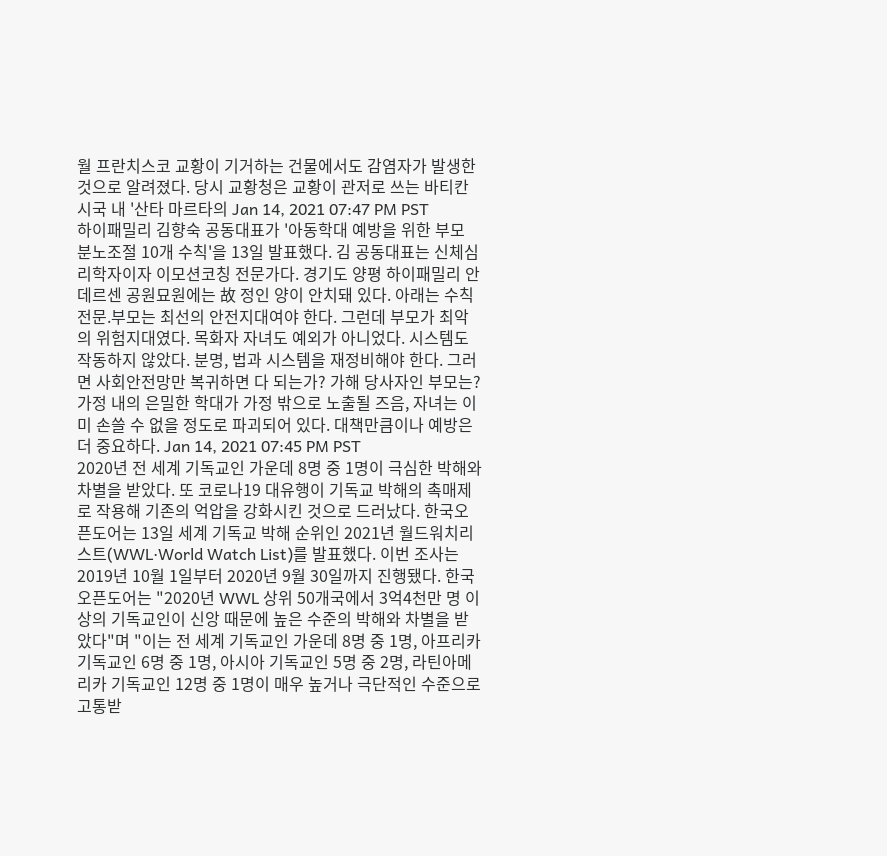월 프란치스코 교황이 기거하는 건물에서도 감염자가 발생한 것으로 알려졌다. 당시 교황청은 교황이 관저로 쓰는 바티칸시국 내 '산타 마르타의 Jan 14, 2021 07:47 PM PST
하이패밀리 김향숙 공동대표가 '아동학대 예방을 위한 부모 분노조절 10개 수칙'을 13일 발표했다. 김 공동대표는 신체심리학자이자 이모션코칭 전문가다. 경기도 양평 하이패밀리 안데르센 공원묘원에는 故 정인 양이 안치돼 있다. 아래는 수칙 전문.부모는 최선의 안전지대여야 한다. 그런데 부모가 최악의 위험지대였다. 목화자 자녀도 예외가 아니었다. 시스템도 작동하지 않았다. 분명, 법과 시스템을 재정비해야 한다. 그러면 사회안전망만 복귀하면 다 되는가? 가해 당사자인 부모는? 가정 내의 은밀한 학대가 가정 밖으로 노출될 즈음, 자녀는 이미 손쓸 수 없을 정도로 파괴되어 있다. 대책만큼이나 예방은 더 중요하다. Jan 14, 2021 07:45 PM PST
2020년 전 세계 기독교인 가운데 8명 중 1명이 극심한 박해와 차별을 받았다. 또 코로나19 대유행이 기독교 박해의 촉매제로 작용해 기존의 억압을 강화시킨 것으로 드러났다. 한국오픈도어는 13일 세계 기독교 박해 순위인 2021년 월드워치리스트(WWL·World Watch List)를 발표했다. 이번 조사는 2019년 10월 1일부터 2020년 9월 30일까지 진행됐다. 한국오픈도어는 "2020년 WWL 상위 50개국에서 3억4천만 명 이상의 기독교인이 신앙 때문에 높은 수준의 박해와 차별을 받았다"며 "이는 전 세계 기독교인 가운데 8명 중 1명, 아프리카 기독교인 6명 중 1명, 아시아 기독교인 5명 중 2명, 라틴아메리카 기독교인 12명 중 1명이 매우 높거나 극단적인 수준으로 고통받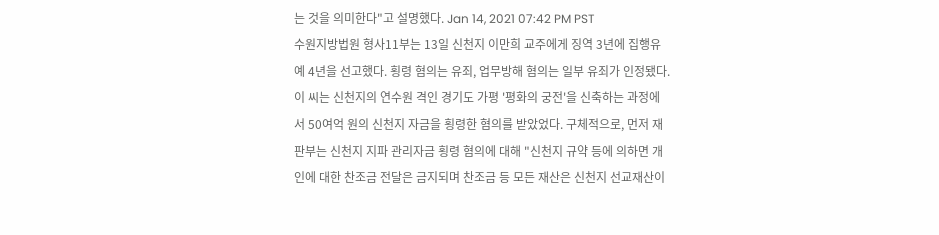는 것을 의미한다"고 설명했다. Jan 14, 2021 07:42 PM PST
수원지방법원 형사11부는 13일 신천지 이만희 교주에게 징역 3년에 집행유예 4년을 선고했다. 횡령 혐의는 유죄, 업무방해 혐의는 일부 유죄가 인정됐다. 이 씨는 신천지의 연수원 격인 경기도 가평 '평화의 궁전'을 신축하는 과정에서 50여억 원의 신천지 자금을 횡령한 혐의를 받았었다. 구체적으로, 먼저 재판부는 신천지 지파 관리자금 횡령 혐의에 대해 "신천지 규약 등에 의하면 개인에 대한 찬조금 전달은 금지되며 찬조금 등 모든 재산은 신천지 선교재산이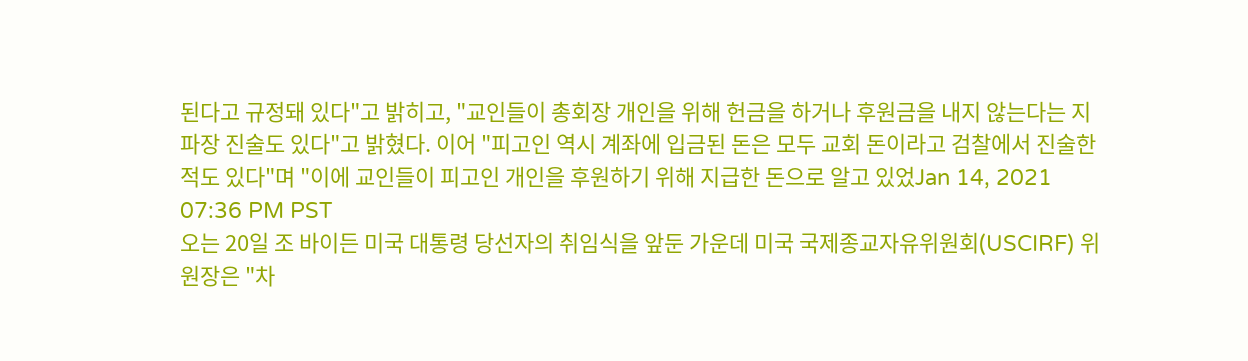된다고 규정돼 있다"고 밝히고, "교인들이 총회장 개인을 위해 헌금을 하거나 후원금을 내지 않는다는 지파장 진술도 있다"고 밝혔다. 이어 "피고인 역시 계좌에 입금된 돈은 모두 교회 돈이라고 검찰에서 진술한 적도 있다"며 "이에 교인들이 피고인 개인을 후원하기 위해 지급한 돈으로 알고 있었Jan 14, 2021 07:36 PM PST
오는 20일 조 바이든 미국 대통령 당선자의 취임식을 앞둔 가운데 미국 국제종교자유위원회(USCIRF) 위원장은 "차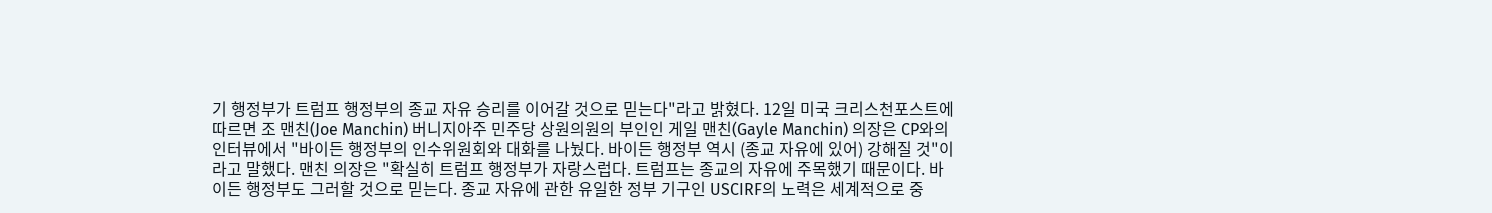기 행정부가 트럼프 행정부의 종교 자유 승리를 이어갈 것으로 믿는다"라고 밝혔다. 12일 미국 크리스천포스트에 따르면 조 맨친(Joe Manchin) 버니지아주 민주당 상원의원의 부인인 게일 맨친(Gayle Manchin) 의장은 CP와의 인터뷰에서 "바이든 행정부의 인수위원회와 대화를 나눴다. 바이든 행정부 역시 (종교 자유에 있어) 강해질 것"이라고 말했다. 맨친 의장은 "확실히 트럼프 행정부가 자랑스럽다. 트럼프는 종교의 자유에 주목했기 때문이다. 바이든 행정부도 그러할 것으로 믿는다. 종교 자유에 관한 유일한 정부 기구인 USCIRF의 노력은 세계적으로 중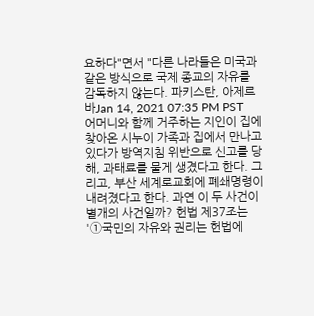요하다"면서 "다른 나라들은 미국과 같은 방식으로 국제 종교의 자유를 감독하지 않는다. 파키스탄, 아제르바Jan 14, 2021 07:35 PM PST
어머니와 함께 거주하는 지인이 집에 찾아온 시누이 가족과 집에서 만나고 있다가 방역지침 위반으로 신고를 당해, 과태료를 물게 생겼다고 한다. 그리고, 부산 세계로교회에 폐쇄명령이 내려졌다고 한다. 과연 이 두 사건이 별개의 사건일까? 헌법 제37조는 '①국민의 자유와 권리는 헌법에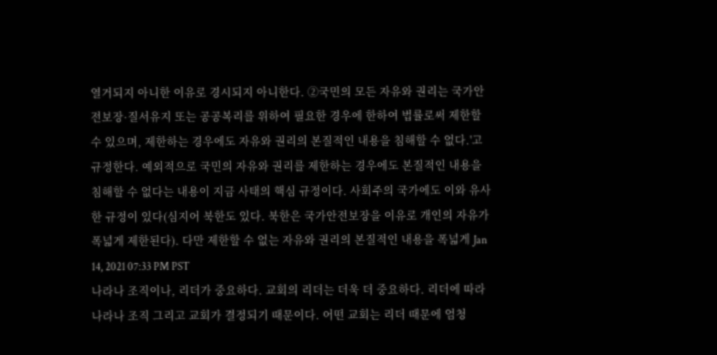열거되지 아니한 이유로 경시되지 아니한다. ②국민의 모든 자유와 권리는 국가안전보장·질서유지 또는 공공복리를 위하여 필요한 경우에 한하여 법률로써 제한할 수 있으며, 제한하는 경우에도 자유와 권리의 본질적인 내용을 침해할 수 없다.'고 규정한다. 예외적으로 국민의 자유와 권리를 제한하는 경우에도 본질적인 내용을 침해할 수 없다는 내용이 지금 사태의 핵심 규정이다. 사회주의 국가에도 이와 유사한 규정이 있다(심지어 북한도 있다. 북한은 국가안전보장을 이유로 개인의 자유가 폭넓게 제한된다). 다만 제한할 수 없는 자유와 권리의 본질적인 내용을 폭넓게 Jan 14, 2021 07:33 PM PST
나라나 조직이나, 리더가 중요하다. 교회의 리더는 더욱 더 중요하다. 리더에 따라 나라나 조직 그리고 교회가 결정되기 때문이다. 어떤 교회는 리더 때문에 엄청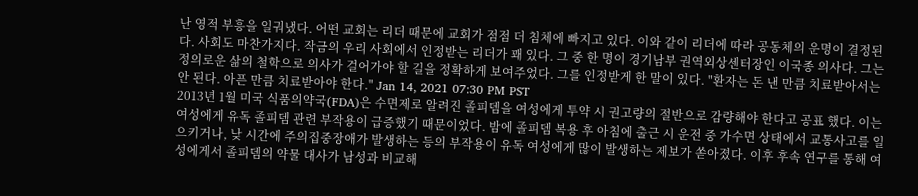난 영적 부흥을 일궈냈다. 어떤 교회는 리더 때문에 교회가 점점 더 침체에 빠지고 있다. 이와 같이 리더에 따라 공동체의 운명이 결정된다. 사회도 마찬가지다. 작금의 우리 사회에서 인정받는 리더가 꽤 있다. 그 중 한 명이 경기남부 권역외상센터장인 이국종 의사다. 그는 정의로운 삶의 철학으로 의사가 걸어가야 할 길을 정확하게 보여주었다. 그를 인정받게 한 말이 있다. "환자는 돈 낸 만큼 치료받아서는 안 된다. 아픈 만큼 치료받아야 한다." Jan 14, 2021 07:30 PM PST
2013년 1월 미국 식품의약국(FDA)은 수면제로 알려진 졸피뎀을 여성에게 투약 시 권고량의 절반으로 감량해야 한다고 공표 했다. 이는 여성에게 유독 졸피뎀 관련 부작용이 급증했기 때문이었다. 밤에 졸피뎀 복용 후 아침에 출근 시 운전 중 가수면 상태에서 교통사고를 일으키거나, 낮 시간에 주의집중장애가 발생하는 등의 부작용이 유독 여성에게 많이 발생하는 제보가 쏟아졌다. 이후 후속 연구를 통해 여성에게서 졸피뎀의 약물 대사가 남성과 비교해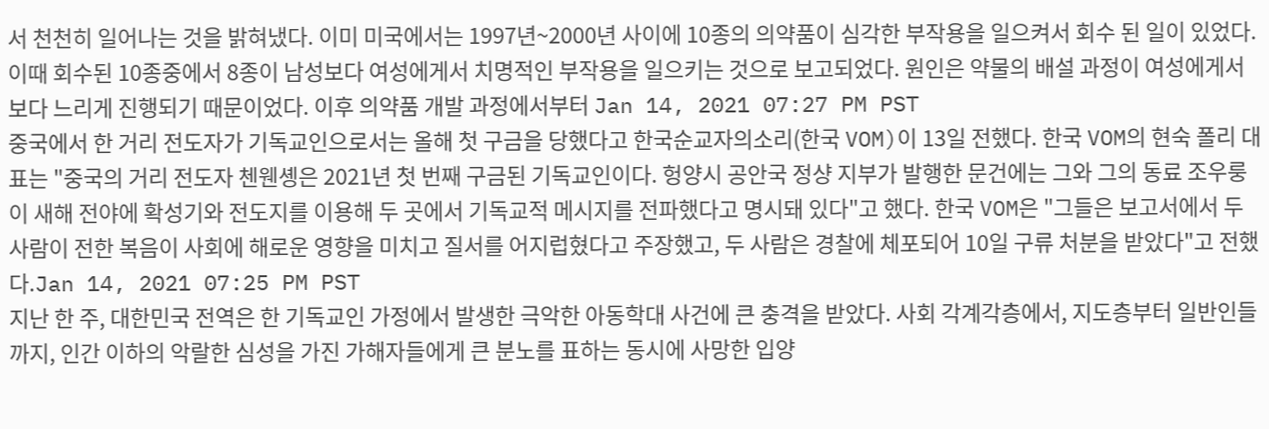서 천천히 일어나는 것을 밝혀냈다. 이미 미국에서는 1997년~2000년 사이에 10종의 의약품이 심각한 부작용을 일으켜서 회수 된 일이 있었다. 이때 회수된 10종중에서 8종이 남성보다 여성에게서 치명적인 부작용을 일으키는 것으로 보고되었다. 원인은 약물의 배설 과정이 여성에게서 보다 느리게 진행되기 때문이었다. 이후 의약품 개발 과정에서부터 Jan 14, 2021 07:27 PM PST
중국에서 한 거리 전도자가 기독교인으로서는 올해 첫 구금을 당했다고 한국순교자의소리(한국 VOM)이 13일 전했다. 한국 VOM의 현숙 폴리 대표는 "중국의 거리 전도자 첸웬솅은 2021년 첫 번째 구금된 기독교인이다. 헝양시 공안국 정샹 지부가 발행한 문건에는 그와 그의 동료 조우룽이 새해 전야에 확성기와 전도지를 이용해 두 곳에서 기독교적 메시지를 전파했다고 명시돼 있다"고 했다. 한국 VOM은 "그들은 보고서에서 두 사람이 전한 복음이 사회에 해로운 영향을 미치고 질서를 어지럽혔다고 주장했고, 두 사람은 경찰에 체포되어 10일 구류 처분을 받았다"고 전했다.Jan 14, 2021 07:25 PM PST
지난 한 주, 대한민국 전역은 한 기독교인 가정에서 발생한 극악한 아동학대 사건에 큰 충격을 받았다. 사회 각계각층에서, 지도층부터 일반인들까지, 인간 이하의 악랄한 심성을 가진 가해자들에게 큰 분노를 표하는 동시에 사망한 입양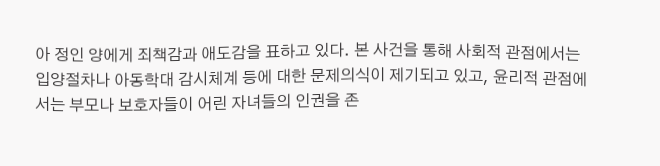아 정인 양에게 죄책감과 애도감을 표하고 있다. 본 사건을 통해 사회적 관점에서는 입양절차나 아동학대 감시체계 등에 대한 문제의식이 제기되고 있고, 윤리적 관점에서는 부모나 보호자들이 어린 자녀들의 인권을 존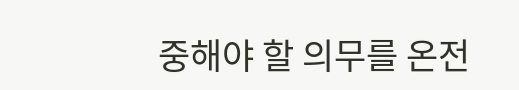중해야 할 의무를 온전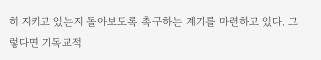히 지키고 있는지 돌아보도록 촉구하는 계기를 마련하고 있다. 그렇다면 기독교적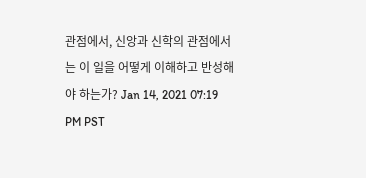관점에서, 신앙과 신학의 관점에서는 이 일을 어떻게 이해하고 반성해야 하는가? Jan 14, 2021 07:19 PM PST